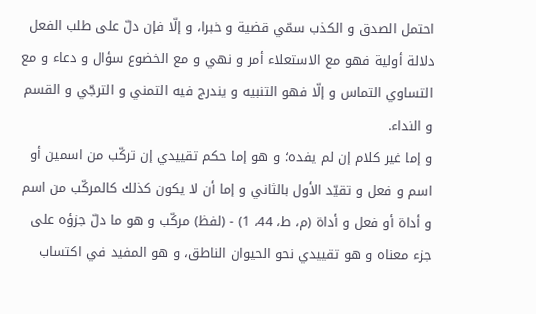احتمل الصدق و الكذب سمّي قضية و خبرا، و إلّا فإن دلّ على طلب الفعل دلالة أولية فهو مع الاستعلاء أمر و نهي و مع الخضوع سؤال و دعاء و مع التساوي التماس و إلّا فهو التنبيه و يندرج فيه التمني و الترجّي و القسم و النداء.
و إما غير كلام إن لم يفده؛ و هو إما حكم تقييدي إن تركّب من اسمين أو اسم و فعل و تقيّد الأول بالثاني و إما أن لا يكون كذلك كالمركّب من اسم و أداة أو فعل و أداة (م، ط، 44، 1) - (لفظ) مركّب و هو ما دلّ جزؤه على جزء معناه و هو تقييدي نحو الحيوان الناطق، و هو المفيد في اكتساب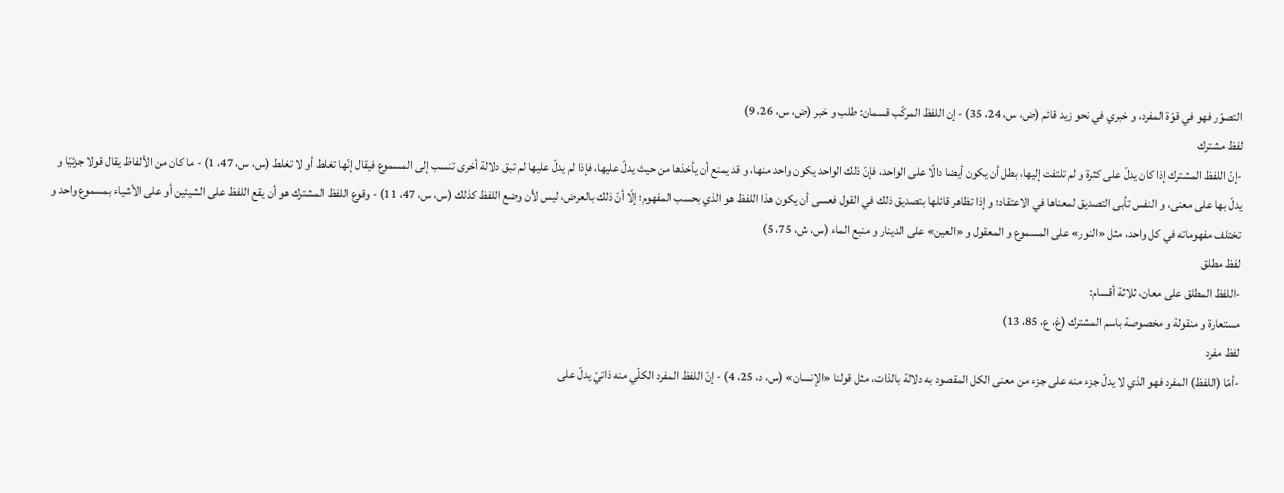التصوّر فهو في قوّة المفرد، و خبري في نحو زيد قائم (ض، س، 24، 35) - إن اللفظ المركّب قسمان: طلب و خبر (ض، س، 26، 9)
لفظ مشترك
-إنّ اللفظ المشترك إذا كان يدلّ على كثرة و لم تلتفت إليها، بطل أن يكون أيضا دالّا على الواحد، فإنّ ذلك الواحد يكون واحد منها، و قد يمنع أن يأخذها من حيث يدلّ عليها، فإذا لم يدلّ عليها لم تبق دلالة أخرى تنسب إلى المسموع فيقال إنّها تغلط أو لا تغلط (س، س، 47، 1) - ما كان من الألفاظ يقال قولا جزئيّا و يدلّ بها على معنى، و النفس تأبى التصديق لمعناها في الاعتقاد؛ و إذا تظاهر قائلها بتصديق ذلك في القول فعسى أن يكون هذا اللفظ هو الذي بحسب المفهوم؛ إلّا أنّ ذلك بالعرض، ليس لأن وضع اللفظ كذلك (س، س، 47، 11) - وقوع اللفظ المشترك هو أن يقع اللفظ على الشيئين أو على الأشياء بمسموع واحد و تختلف مفهوماته في كل واحد، مثل «النور» على المسموع و المعقول و «العين» على الدينار و منبع الماء (س، ش، 75، 5)
لفظ مطلق
-اللفظ المطلق على معان، ثلاثة أقسام:
مستعارة و منقولة و مخصوصة باسم المشترك (غ، ع، 85، 13)
لفظ مفرد
-أمّا (اللفظ) المفرد فهو الذي لا يدلّ جزء منه على جزء من معنى الكل المقصود به دلالة بالذات، مثل قولنا «الإنسان» (س، د، 25، 4) - إنّ اللفظ المفرد الكلّي منه ذاتيّ يدلّ على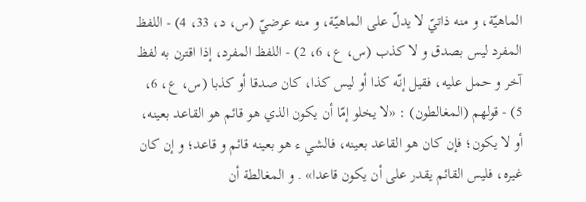الماهيّة، و منه ذاتيّ لا يدلّ على الماهيّة، و منه عرضيّ (س، د، 33، 4) - اللفظ المفرد ليس بصدق و لا كذب (س، ع، 6، 2) - اللفظ المفرد، إذا اقترن به لفظ آخر و حمل عليه، فقيل إنّه كذا أو ليس كذا، كان صدقا أو كذبا (س، ع، 6، 5) - قولهم (المغالطون) : «لا يخلو إمّا أن يكون الذي هو قائم هو القاعد بعينه، أو لا يكون؛ فإن كان هو القاعد بعينه، فالشي ء هو بعينه قائم و قاعد؛ و إن كان غيره، فليس القائم يقدر على أن يكون قاعدا» . و المغالطة أن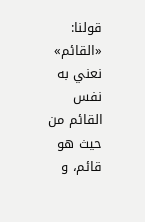قولنا: «القائم» نعني به نفس القائم من حيث هو قائم، و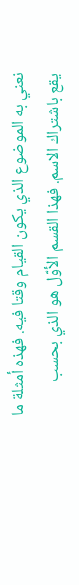نعني به الموضوع الذي يكون القيام وقتا فيه. فهذه أمثلة ما يقع باشتراك الاسم. فهذا القسم الأوّل هو الذي بحسب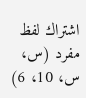اشتراك لفظ مفرد (س، س، 10، 6)